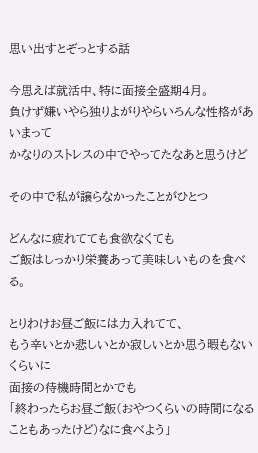思い出すとぞっとする話

今思えば就活中、特に面接全盛期4月。
負けず嫌いやら独りよがりやらいろんな性格があいまって
かなりのストレスの中でやってたなあと思うけど

その中で私が譲らなかったことがひとつ

どんなに疲れてても食欲なくても
ご飯はしっかり栄養あって美味しいものを食べる。

とりわけお昼ご飯には力入れてて、
もう辛いとか悲しいとか寂しいとか思う暇もないくらいに
面接の待機時間とかでも
「終わったらお昼ご飯(おやつくらいの時間になることもあったけど)なに食べよう」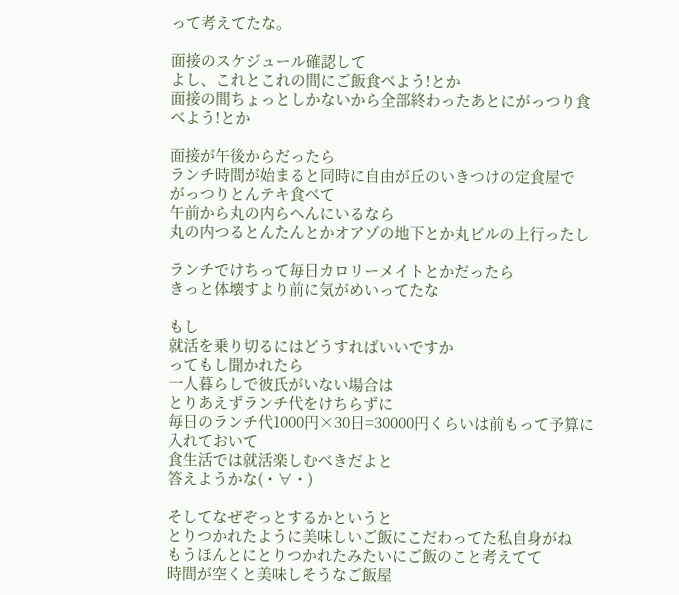って考えてたな。

面接のスケジュール確認して
よし、これとこれの間にご飯食べよう!とか
面接の間ちょっとしかないから全部終わったあとにがっつり食べよう!とか

面接が午後からだったら
ランチ時間が始まると同時に自由が丘のいきつけの定食屋で
がっつりとんテキ食べて
午前から丸の内らへんにいるなら
丸の内つるとんたんとかオアゾの地下とか丸ビルの上行ったし

ランチでけちって毎日カロリーメイトとかだったら
きっと体壊すより前に気がめいってたな

もし
就活を乗り切るにはどうすればいいですか
ってもし聞かれたら
一人暮らしで彼氏がいない場合は
とりあえずランチ代をけちらずに
毎日のランチ代1000円×30日=30000円くらいは前もって予算に入れておいて
食生活では就活楽しむべきだよと
答えようかな(・∀・)

そしてなぜぞっとするかというと
とりつかれたように美味しいご飯にこだわってた私自身がね
もうほんとにとりつかれたみたいにご飯のこと考えてて
時間が空くと美味しそうなご飯屋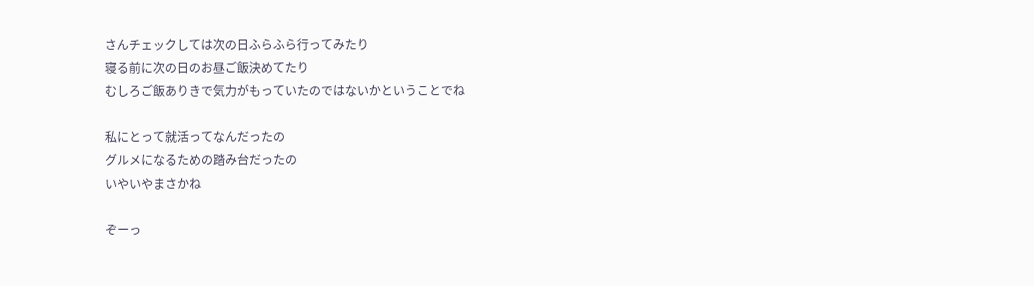さんチェックしては次の日ふらふら行ってみたり
寝る前に次の日のお昼ご飯決めてたり
むしろご飯ありきで気力がもっていたのではないかということでね

私にとって就活ってなんだったの
グルメになるための踏み台だったの
いやいやまさかね

ぞーっ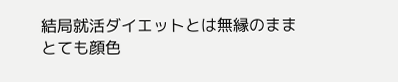結局就活ダイエットとは無縁のまま
とても顔色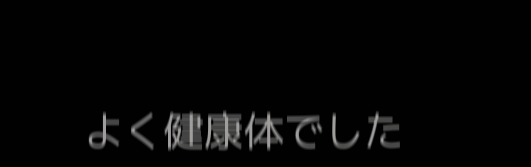よく健康体でした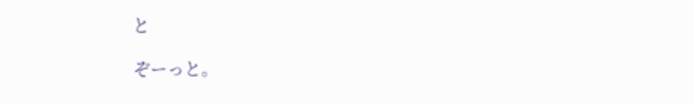と

ぞーっと。